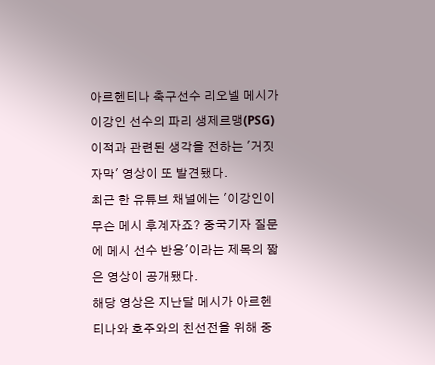아르헨티나 축구선수 리오넬 메시가 이강인 선수의 파리 생제르맹(PSG) 이적과 관련된 생각을 전하는 '거짓 자막' 영상이 또 발견됐다.
최근 한 유튜브 채널에는 '이강인이 무슨 메시 후계자죠? 중국기자 질문에 메시 선수 반응'이라는 제목의 짧은 영상이 공개됐다.
해당 영상은 지난달 메시가 아르헨티나와 호주와의 친선전을 위해 중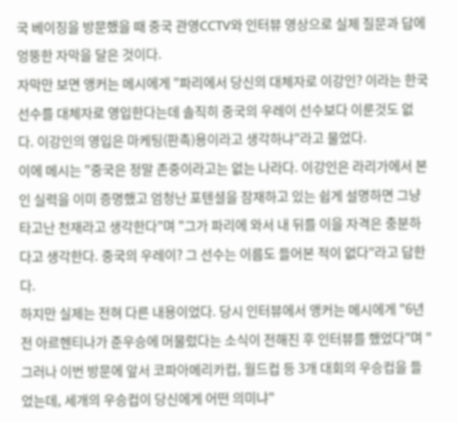국 베이징을 방문했을 때 중국 관영CCTV와 인터뷰 영상으로 실제 질문과 답에 엉뚱한 자막을 달은 것이다.
자막만 보면 앵커는 메시에게 "파리에서 당신의 대체자로 이강인? 이라는 한국 선수를 대체자로 영입한다는데 솔직히 중국의 우레이 선수보다 이룬것도 없다. 이강인의 영입은 마케팅(판촉)용이라고 생각하냐"라고 물었다.
이에 메시는 "중국은 정말 존중이라고는 없는 나라다. 이강인은 라리가에서 본인 실력을 이미 증명했고 엄청난 포텐셜을 잠재하고 있는 쉽게 설명하면 그냥 타고난 천재라고 생각한다"며 "그가 파리에 와서 내 뒤를 이을 자격은 충분하다고 생각한다. 중국의 우레이? 그 선수는 이름도 들어본 적이 없다"라고 답한다.
하지만 실제는 전혀 다른 내용이었다. 당시 인터뷰에서 앵커는 메시에게 "6년전 아르헨티나가 준우승에 머물렀다는 소식이 전해진 후 인터뷰를 했었다"며 "그러나 이번 방문에 앞서 코파아메리카컵, 월드컵 등 3개 대회의 우승컵을 들었는데, 세개의 우승컵이 당신에게 어떤 의미냐"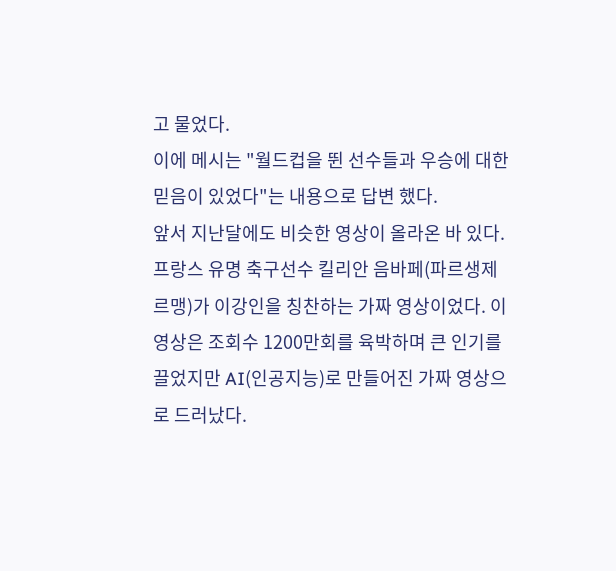고 물었다.
이에 메시는 "월드컵을 뛴 선수들과 우승에 대한 믿음이 있었다"는 내용으로 답변 했다.
앞서 지난달에도 비슷한 영상이 올라온 바 있다. 프랑스 유명 축구선수 킬리안 음바페(파르생제르맹)가 이강인을 칭찬하는 가짜 영상이었다. 이 영상은 조회수 1200만회를 육박하며 큰 인기를 끌었지만 AI(인공지능)로 만들어진 가짜 영상으로 드러났다.